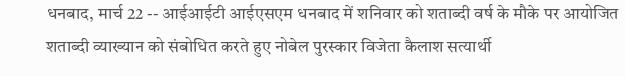धनबाद, मार्च 22 -- आईआईटी आईएसएम धनबाद में शनिवार को शताब्दी वर्ष के मौके पर आयोजित शताब्दी व्याख्यान को संबोधित करते हुए नोबेल पुरस्कार विजेता कैलाश सत्यार्थी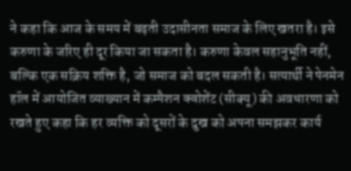ने कहा कि आज के समय में बढ़ती उदासीनता समाज के लिए खतरा है। इसे करुणा के जरिए ही दूर किया जा सकता है। करुणा केवल सहानुभूति नहीं, बल्कि एक सक्रिय शक्ति है, जो समाज को बदल सकती है। सत्यार्थी ने पेनमेन हॉल में आयोजित व्याख्यान में कम्पैशन क्वोशेंट (सीक्यू) की अवधारणा को रखते हुए कहा कि हर व्यक्ति को दूसरों के दुख को अपना समझकर कार्य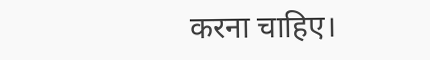करना चाहिए।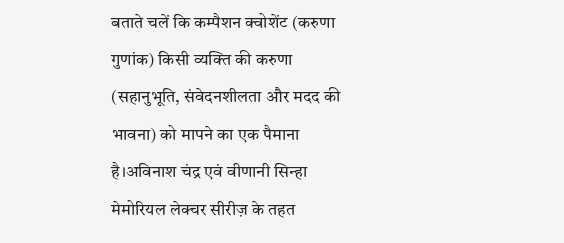बताते चलें कि कम्पैशन क्वोशेंट (करुणा गुणांक) किसी व्यक्ति की करुणा (सहानुभूति, संवेदनशीलता और मदद की भावना) को मापने का एक पैमाना है।अविनाश चंद्र एवं वीणानी सिन्हा मेमोरियल लेक्चर सीरीज़ के तहत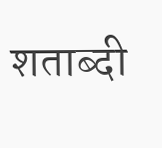शताब्दी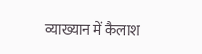व्याख्यान में कैलाश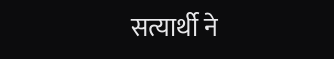सत्यार्थी ने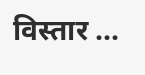विस्तार ...